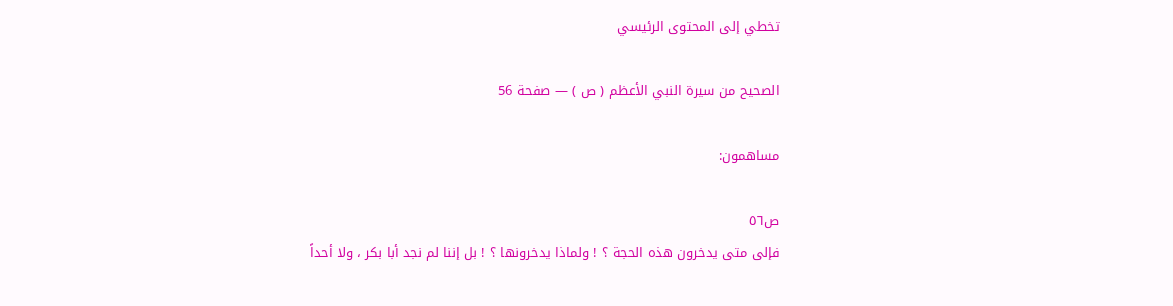تخطي إلى المحتوى الرئيسي

الصحيح من سيرة النبي الأعظم ( ص ) — صفحة 56

مساهمون:

ص٥٦
فإلى متى يدخرون هذه الحجة ؟ ! ولماذا يدخرونها ؟ ! بل إننا لم نجد أبا بكر ، ولا أحداً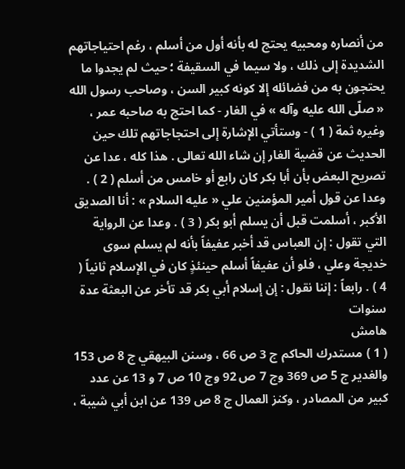من أنصاره ومحبيه يحتج له بأنه أول من أسلم ، رغم احتياجاتهم الشديدة إلى ذلك ، ولا سيما في السقيفة ؛ حيث لم يجدوا ما يحتجون به من فضائله إلا كونه كبير السن ، وصاحب رسول الله « صلّى الله عليه وآله » في الغار - كما احتج به صاحبه عمر ، وغيره ثمة ( 1 ) - وستأتي الإشارة إلى احتجاجاتهم تلك حين الحديث عن قضية الغار إن شاء الله تعالى . هذا كله ، عدا عن تصريح البعض بأن أبا بكر كان رابع أو خامس من أسلم ( 2 ) . وعدا عن قول أمير المؤمنين علي « عليه السلام » : أنا الصديق الأكبر ، أسلمت قبل أن يسلم أبو بكر ( 3 ) . وعدا عن الرواية التي تقول : إن العباس قد أخبر عفيفاً بأنه لم يسلم سوى خديجة وعلي ، فلو أن عفيفاً أسلم حينئذٍ كان في الإسلام ثانياً ( 4 ) . رابعاً : إننا نقول : إن إسلام أبي بكر قد تأخر عن البعثة عدة سنوات
هامش
( 1 ) مستدرك الحاكم ج 3 ص 66 ، وسنن البيهقي ج 8 ص 153 والغدير ج 5 ص 369 وج 7 ص 92 وج 10 ص 7 و 13 عن عدد كبير من المصادر ، وكنز العمال ج 8 ص 139 عن ابن أبي شيبة ،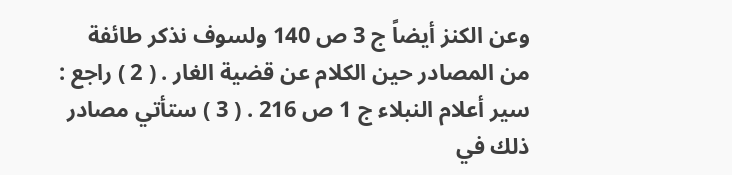وعن الكنز أيضاً ج 3 ص 140 ولسوف نذكر طائفة من المصادر حين الكلام عن قضية الغار . ( 2 ) راجع : سير أعلام النبلاء ج 1 ص 216 . ( 3 ) ستأتي مصادر ذلك في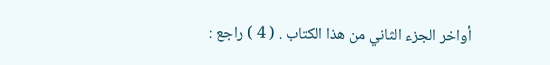أواخر الجزء الثاني من هذا الكتاب . ( 4 ) راجع :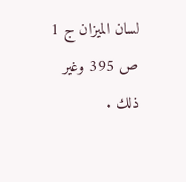لسان الميزان ج 1 ص 395 وغير ذلك .